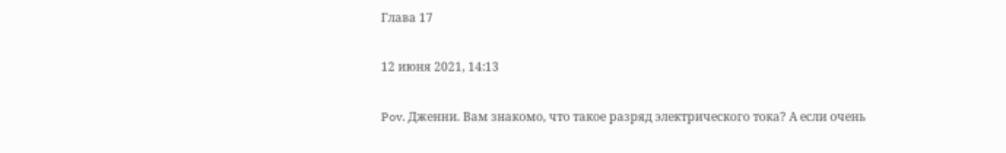Глава 17

12 июня 2021, 14:13

Pov. Дженни. Вам знакомо, что такое разряд электрического тока? А если очень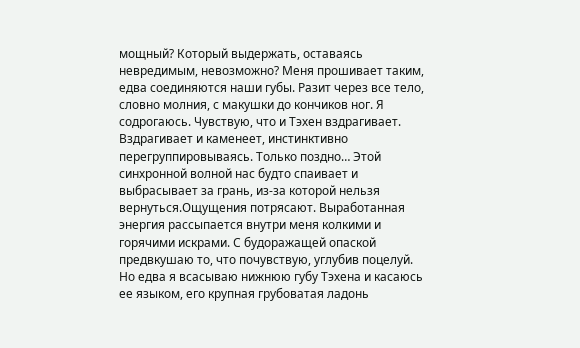мощный? Который выдержать, оставаясь невредимым, невозможно? Меня прошивает таким, едва соединяются наши губы. Разит через все тело, словно молния, с макушки до кончиков ног. Я содрогаюсь. Чувствую, что и Тэхен вздрагивает. Вздрагивает и каменеет, инстинктивно перегруппировываясь. Только поздно… Этой синхронной волной нас будто спаивает и выбрасывает за грань, из-за которой нельзя вернуться.Ощущения потрясают. Выработанная энергия рассыпается внутри меня колкими и горячими искрами. С будоражащей опаской предвкушаю то, что почувствую, углубив поцелуй. Но едва я всасываю нижнюю губу Тэхена и касаюсь ее языком, его крупная грубоватая ладонь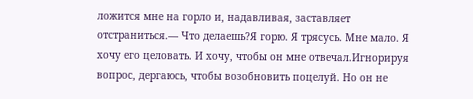ложится мне на горло и, надавливая, заставляет отстраниться.— Что делаешь?Я горю. Я трясусь. Мне мало. Я хочу его целовать. И хочу, чтобы он мне отвечал.Игнорируя вопрос, дергаюсь, чтобы возобновить поцелуй. Но он не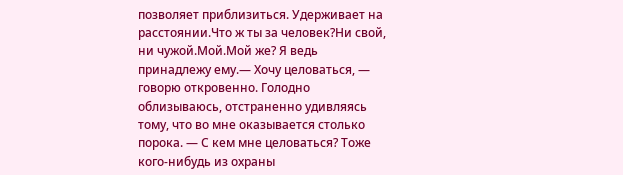позволяет приблизиться. Удерживает на расстоянии.Что ж ты за человек?Ни свой, ни чужой.Мой.Мой же? Я ведь принадлежу ему.— Хочу целоваться, — говорю откровенно. Голодно облизываюсь, отстраненно удивляясь тому, что во мне оказывается столько порока. — С кем мне целоваться? Тоже кого-нибудь из охраны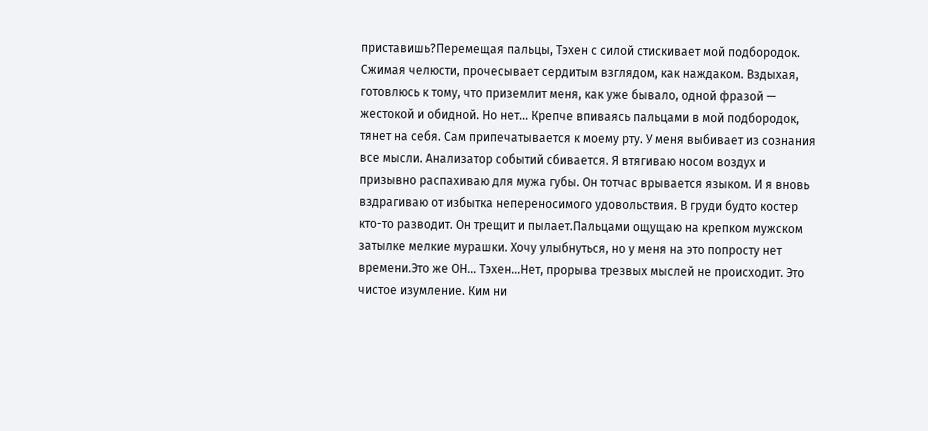приставишь?Перемещая пальцы, Тэхен с силой стискивает мой подбородок. Сжимая челюсти, прочесывает сердитым взглядом, как наждаком. Вздыхая, готовлюсь к тому, что приземлит меня, как уже бывало, одной фразой — жестокой и обидной. Но нет… Крепче впиваясь пальцами в мой подбородок, тянет на себя. Сам припечатывается к моему рту. У меня выбивает из сознания все мысли. Анализатор событий сбивается. Я втягиваю носом воздух и призывно распахиваю для мужа губы. Он тотчас врывается языком. И я вновь вздрагиваю от избытка непереносимого удовольствия. В груди будто костер кто-то разводит. Он трещит и пылает.Пальцами ощущаю на крепком мужском затылке мелкие мурашки. Хочу улыбнуться, но у меня на это попросту нет времени.Это же ОН… Тэхен…Нет, прорыва трезвых мыслей не происходит. Это чистое изумление. Ким ни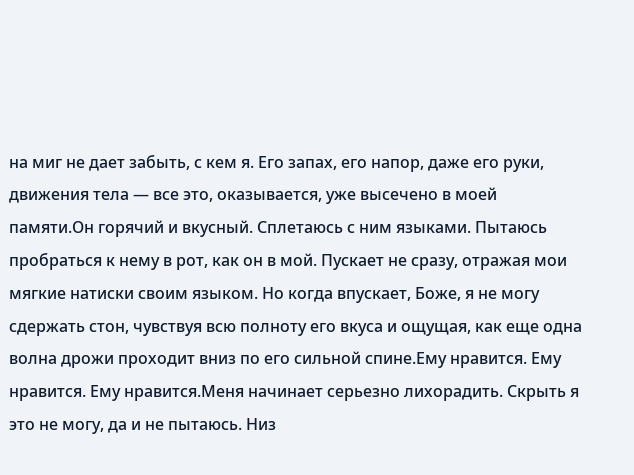на миг не дает забыть, с кем я. Его запах, его напор, даже его руки, движения тела — все это, оказывается, уже высечено в моей памяти.Он горячий и вкусный. Сплетаюсь с ним языками. Пытаюсь пробраться к нему в рот, как он в мой. Пускает не сразу, отражая мои мягкие натиски своим языком. Но когда впускает, Боже, я не могу сдержать стон, чувствуя всю полноту его вкуса и ощущая, как еще одна волна дрожи проходит вниз по его сильной спине.Ему нравится. Ему нравится. Ему нравится.Меня начинает серьезно лихорадить. Скрыть я это не могу, да и не пытаюсь. Низ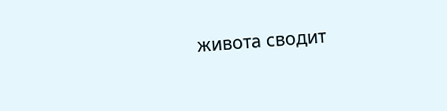живота сводит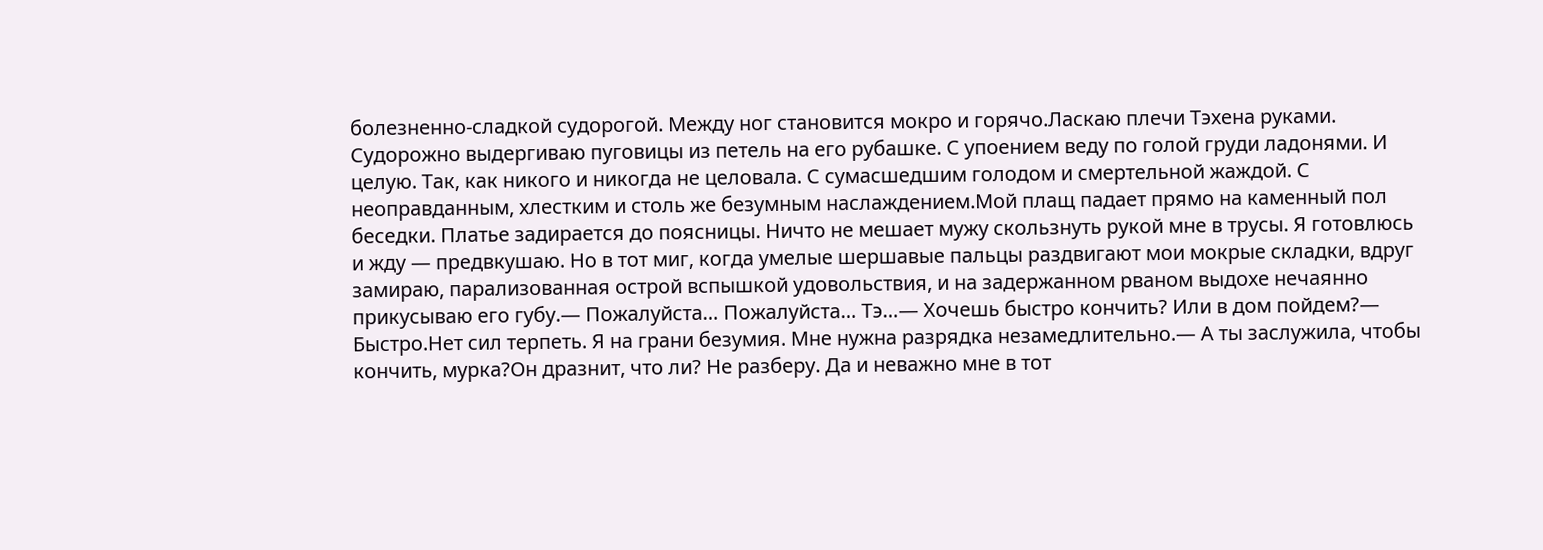болезненно-сладкой судорогой. Между ног становится мокро и горячо.Ласкаю плечи Тэхена руками. Судорожно выдергиваю пуговицы из петель на его рубашке. С упоением веду по голой груди ладонями. И целую. Так, как никого и никогда не целовала. С сумасшедшим голодом и смертельной жаждой. С неоправданным, хлестким и столь же безумным наслаждением.Мой плащ падает прямо на каменный пол беседки. Платье задирается до поясницы. Ничто не мешает мужу скользнуть рукой мне в трусы. Я готовлюсь и жду — предвкушаю. Но в тот миг, когда умелые шершавые пальцы раздвигают мои мокрые складки, вдруг замираю, парализованная острой вспышкой удовольствия, и на задержанном рваном выдохе нечаянно прикусываю его губу.— Пожалуйста… Пожалуйста… Тэ…— Хочешь быстро кончить? Или в дом пойдем?— Быстро.Нет сил терпеть. Я на грани безумия. Мне нужна разрядка незамедлительно.— А ты заслужила, чтобы кончить, мурка?Он дразнит, что ли? Не разберу. Да и неважно мне в тот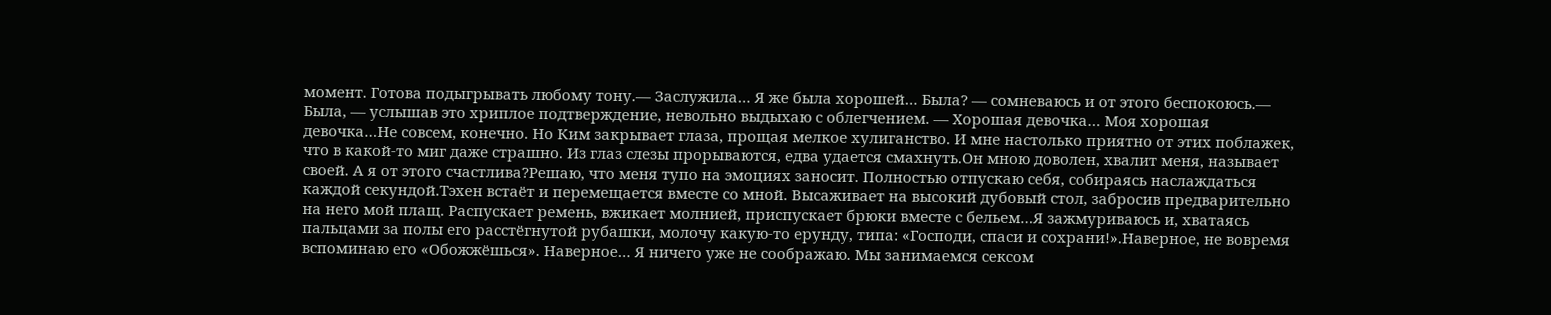момент. Готова подыгрывать любому тону.— Заслужила… Я же была хорошей… Была? — сомневаюсь и от этого беспокоюсь.— Была, — услышав это хриплое подтверждение, невольно выдыхаю с облегчением. — Хорошая девочка… Моя хорошая девочка…Не совсем, конечно. Но Ким закрывает глаза, прощая мелкое хулиганство. И мне настолько приятно от этих поблажек, что в какой-то миг даже страшно. Из глаз слезы прорываются, едва удается смахнуть.Он мною доволен, хвалит меня, называет своей. А я от этого счастлива?Решаю, что меня тупо на эмоциях заносит. Полностью отпускаю себя, собираясь наслаждаться каждой секундой.Тэхен встаёт и перемещается вместе со мной. Высаживает на высокий дубовый стол, забросив предварительно на него мой плащ. Распускает ремень, вжикает молнией, приспускает брюки вместе с бельем…Я зажмуриваюсь и, хватаясь пальцами за полы его расстёгнутой рубашки, молочу какую-то ерунду, типа: «Господи, спаси и сохрани!».Наверное, не вовремя вспоминаю его «Обожжёшься». Наверное… Я ничего уже не соображаю. Мы занимаемся сексом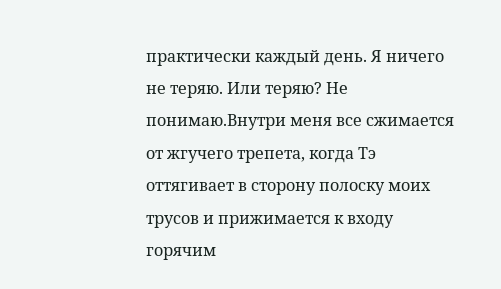практически каждый день. Я ничего не теряю. Или теряю? Не понимаю.Внутри меня все сжимается от жгучего трепета, когда Тэ оттягивает в сторону полоску моих трусов и прижимается к входу горячим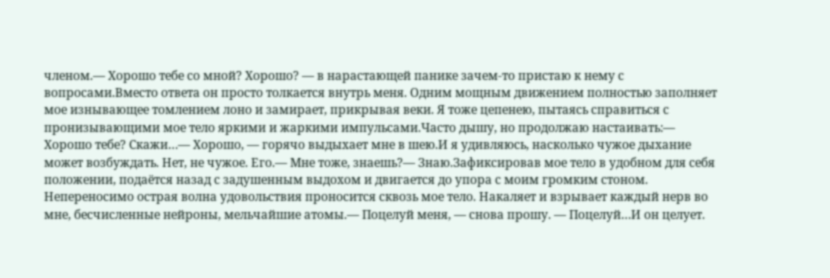членом.— Хорошо тебе со мной? Хорошо? — в нарастающей панике зачем-то пристаю к нему с вопросами.Вместо ответа он просто толкается внутрь меня. Одним мощным движением полностью заполняет мое изнывающее томлением лоно и замирает, прикрывая веки. Я тоже цепенею, пытаясь справиться с пронизывающими мое тело яркими и жаркими импульсами.Часто дышу, но продолжаю настаивать:— Хорошо тебе? Скажи…— Хорошо, — горячо выдыхает мне в шею.И я удивляюсь, насколько чужое дыхание может возбуждать. Нет, не чужое. Его.— Мне тоже, знаешь?— Знаю.Зафиксировав мое тело в удобном для себя положении, подаётся назад с задушенным выдохом и двигается до упора с моим громким стоном. Непереносимо острая волна удовольствия проносится сквозь мое тело. Накаляет и взрывает каждый нерв во мне, бесчисленные нейроны, мельчайшие атомы.— Поцелуй меня, — снова прошу. — Поцелуй…И он целует.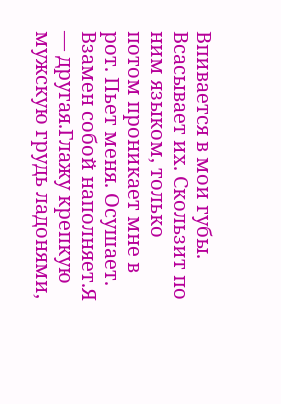Впивается в мои губы. Всасывает их. Скользит по ним языком, только потом проникает мне в рот. Пьет меня. Осушает. Взамен собой наполняет.Я — другая.Глажу крепкую мужскую грудь ладонями,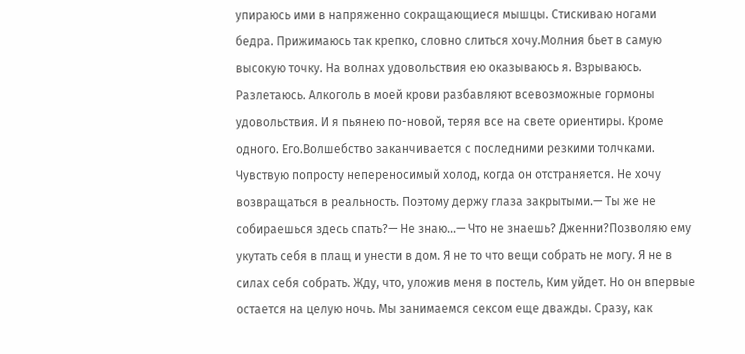упираюсь ими в напряженно сокращающиеся мышцы. Стискиваю ногами бедра. Прижимаюсь так крепко, словно слиться хочу.Молния бьет в самую высокую точку. На волнах удовольствия ею оказываюсь я. Взрываюсь. Разлетаюсь. Алкоголь в моей крови разбавляют всевозможные гормоны удовольствия. И я пьянею по-новой, теряя все на свете ориентиры. Кроме одного. Его.Волшебство заканчивается с последними резкими толчками. Чувствую попросту непереносимый холод, когда он отстраняется. Не хочу возвращаться в реальность. Поэтому держу глаза закрытыми.— Ты же не собираешься здесь спать?— Не знаю…— Что не знаешь? Дженни?Позволяю ему укутать себя в плащ и унести в дом. Я не то что вещи собрать не могу. Я не в силах себя собрать. Жду, что, уложив меня в постель, Ким уйдет. Но он впервые остается на целую ночь. Мы занимаемся сексом еще дважды. Сразу, как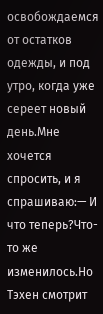освобождаемся от остатков одежды, и под утро, когда уже сереет новый день.Мне хочется спросить, и я спрашиваю:— И что теперь?Что-то же изменилось.Но Тэхен смотрит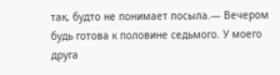так, будто не понимает посыла.— Вечером будь готова к половине седьмого. У моего друга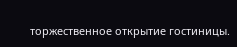торжественное открытие гостиницы.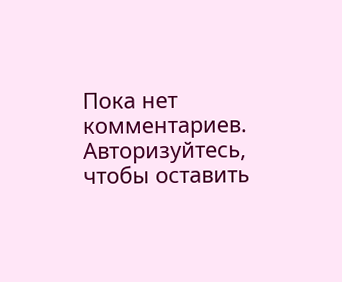Пока нет комментариев. Авторизуйтесь, чтобы оставить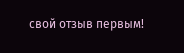свой отзыв первым!